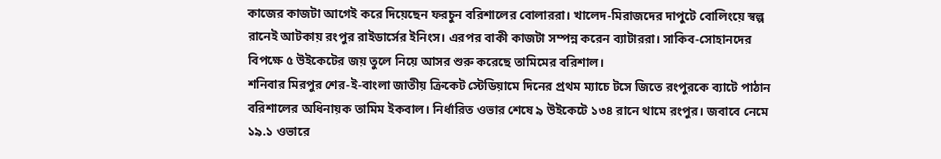কাজের কাজটা আগেই করে দিয়েছেন ফরচুন বরিশালের বোলাররা। খালেদ-মিরাজদের দাপুটে বোলিংয়ে স্বল্প রানেই আটকায় রংপুর রাইডার্সের ইনিংস। এরপর বাকী কাজটা সম্পন্ন করেন ব্যাটাররা। সাকিব-সোহানদের বিপক্ষে ৫ উইকেটের জয় তুলে নিয়ে আসর শুরু করেছে তামিমের বরিশাল।
শনিবার মিরপুর শের-ই-বাংলা জাতীয় ক্রিকেট স্টেডিয়ামে দিনের প্রথম ম্যাচে টসে জিতে রংপুরকে ব্যাটে পাঠান বরিশালের অধিনায়ক তামিম ইকবাল। নির্ধারিত ওভার শেষে ৯ উইকেটে ১৩৪ রানে থামে রংপুর। জবাবে নেমে ১৯.১ ওভারে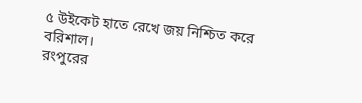৫ উইকেট হাতে রেখে জয় নিশ্চিত করে বরিশাল।
রংপুরের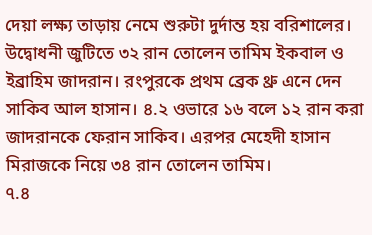দেয়া লক্ষ্য তাড়ায় নেমে শুরুটা দুর্দান্ত হয় বরিশালের। উদ্বোধনী জুটিতে ৩২ রান তোলেন তামিম ইকবাল ও ইব্রাহিম জাদরান। রংপুরকে প্রথম ব্রেক থ্রু এনে দেন সাকিব আল হাসান। ৪.২ ওভারে ১৬ বলে ১২ রান করা জাদরানকে ফেরান সাকিব। এরপর মেহেদী হাসান মিরাজকে নিয়ে ৩৪ রান তোলেন তামিম।
৭.৪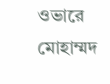ওভারে মোহাম্মদ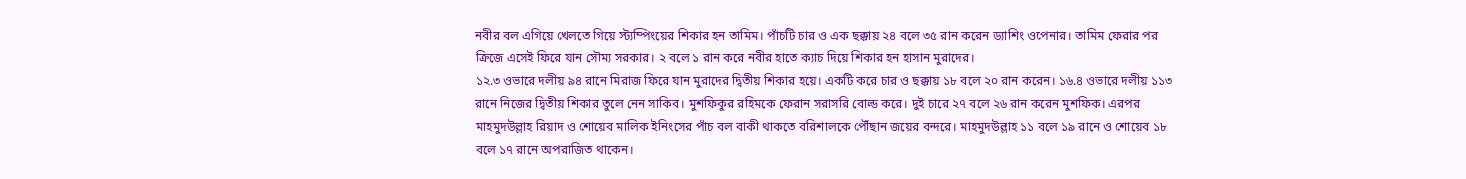নবীর বল এগিয়ে খেলতে গিয়ে স্ট্যম্পিংয়ের শিকার হন তামিম। পাঁচটি চার ও এক ছক্কায় ২৪ বলে ৩৫ রান করেন ড্যাশিং ওপেনার। তামিম ফেরার পর ক্রিজে এসেই ফিরে যান সৌম্য সরকার। ২ বলে ১ রান করে নবীর হাতে ক্যাচ দিয়ে শিকার হন হাসান মুরাদের।
১২.৩ ওভারে দলীয় ৯৪ রানে মিরাজ ফিরে যান মুরাদের দ্বিতীয় শিকার হয়ে। একটি করে চার ও ছক্কায় ১৮ বলে ২০ রান করেন। ১৬.৪ ওভারে দলীয় ১১৩ রানে নিজের দ্বিতীয় শিকার তুলে নেন সাকিব। মুশফিকুর রহিমকে ফেরান সরাসরি বোল্ড করে। দুই চারে ২৭ বলে ২৬ রান করেন মুশফিক। এরপর মাহমুদউল্লাহ রিয়াদ ও শোয়েব মালিক ইনিংসের পাঁচ বল বাকী থাকতে বরিশালকে পৌঁছান জয়ের বন্দরে। মাহমুদউল্লাহ ১১ বলে ১৯ রানে ও শোয়েব ১৮ বলে ১৭ রানে অপরাজিত থাকেন।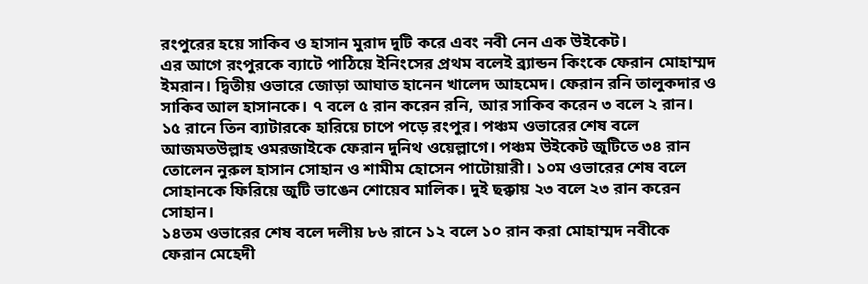রংপুরের হয়ে সাকিব ও হাসান মুরাদ দুটি করে এবং নবী নেন এক উইকেট।
এর আগে রংপুরকে ব্যাটে পাঠিয়ে ইনিংসের প্রথম বলেই ব্র্যান্ডন কিংকে ফেরান মোহাম্মদ ইমরান। দ্বিতীয় ওভারে জোড়া আঘাত হানেন খালেদ আহমেদ। ফেরান রনি তালুকদার ও সাকিব আল হাসানকে। ৭ বলে ৫ রান করেন রনি, আর সাকিব করেন ৩ বলে ২ রান।
১৫ রানে তিন ব্যাটারকে হারিয়ে চাপে পড়ে রংপুর। পঞ্চম ওভারের শেষ বলে আজমতউল্লাহ ওমরজাইকে ফেরান দুনিথ ওয়েল্লাগে। পঞ্চম উইকেট জুটিতে ৩৪ রান তোলেন নুরুল হাসান সোহান ও শামীম হোসেন পাটোয়ারী। ১০ম ওভারের শেষ বলে সোহানকে ফিরিয়ে জুটি ভাঙেন শোয়েব মালিক। দুই ছক্কায় ২৩ বলে ২৩ রান করেন সোহান।
১৪তম ওভারের শেষ বলে দলীয় ৮৬ রানে ১২ বলে ১০ রান করা মোহাম্মদ নবীকে ফেরান মেহেদী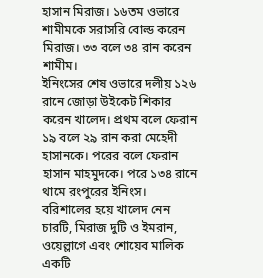হাসান মিরাজ। ১৬তম ওভারে শামীমকে সরাসরি বোল্ড করেন মিরাজ। ৩৩ বলে ৩৪ রান করেন শামীম।
ইনিংসের শেষ ওভারে দলীয় ১২৬ রানে জোড়া উইকেট শিকার করেন খালেদ। প্রথম বলে ফেরান ১৯ বলে ২৯ রান করা মেহেদী হাসানকে। পরের বলে ফেরান হাসান মাহমুদকে। পরে ১৩৪ রানে থামে রংপুরের ইনিংস।
বরিশালের হয়ে খালেদ নেন চারটি, মিরাজ দুটি ও ইমরান, ওয়েল্লাগে এবং শোয়েব মালিক একটি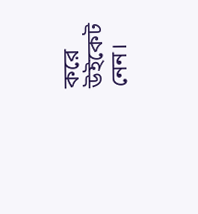করে উইকেট নেন।